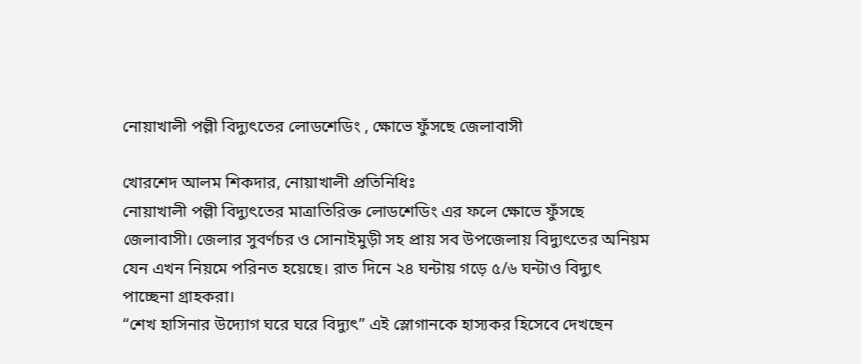নোয়াখালী পল্লী বিদ্যুৎতের লোডশেডিং , ক্ষোভে ফুঁসছে জেলাবাসী

খোরশেদ আলম শিকদার, নোয়াখালী প্রতিনিধিঃ
নোয়াখালী পল্লী বিদ্যুৎতের মাত্রাতিরিক্ত লোডশেডিং এর ফলে ক্ষোভে ফুঁসছে জেলাবাসী। জেলার সুবর্ণচর ও সোনাইমুড়ী সহ প্রায় সব উপজেলায় বিদ্যুৎতের অনিয়ম যেন এখন নিয়মে পরিনত হয়েছে। রাত দিনে ২৪ ঘন্টায় গড়ে ৫/৬ ঘন্টাও বিদ্যুৎ পাচ্ছেনা গ্রাহকরা।
“শেখ হাসিনার উদ্যোগ ঘরে ঘরে বিদ্যুৎ” এই স্লোগানকে হাস্যকর হিসেবে দেখছেন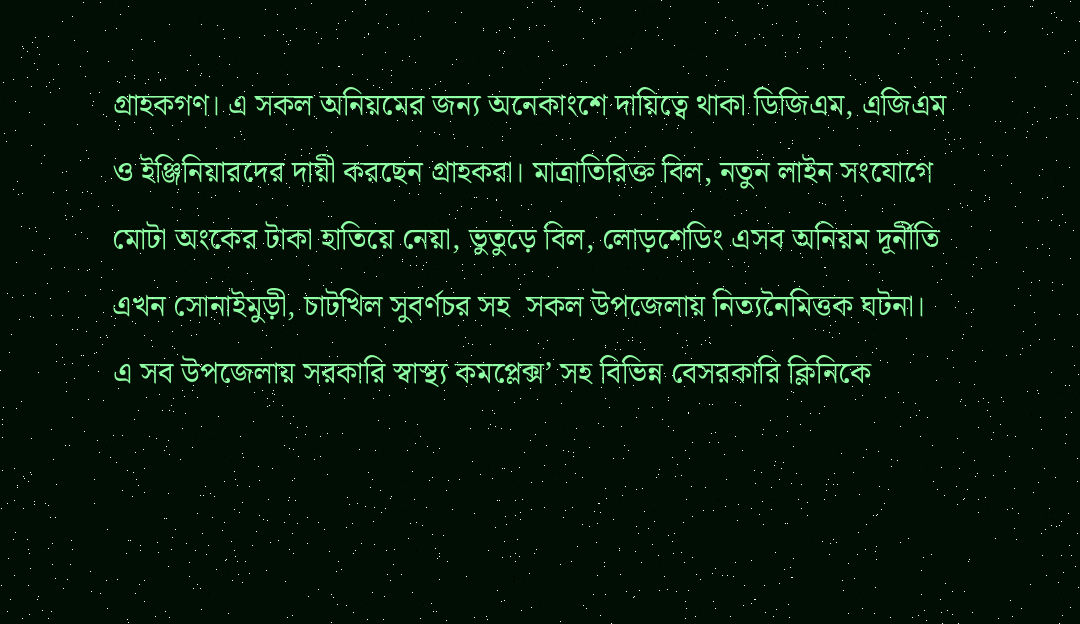গ্রাহকগণ। এ সকল অনিয়মের জন্য অনেকাংশে দায়িত্বে থাকা ডিজিএম, এজিএম ও ইঞ্জিনিয়ারদের দায়ী করছেন গ্রাহকরা। মাত্রাতিরিক্ত বিল, নতুন লাইন সংযোগে মোটা অংকের টাকা হাতিয়ে নেয়া, ভুতুড়ে বিল, লোড়শেডিং এসব অনিয়ম দূর্নীতি এখন সোনাইমুড়ী, চাটখিল সুবর্ণচর সহ  সকল উপজেলায় নিত্যনৈমিত্তক ঘটনা।
এ সব উপজেলায় সরকারি স্বাস্থ্য কমপ্লেক্স’ সহ বিভিন্ন বেসরকারি ক্লিনিকে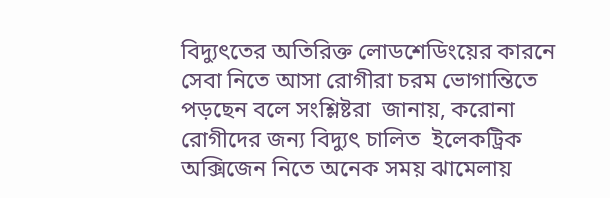বিদ্যুৎতের অতিরিক্ত লোডশেডিংয়ের কারনে সেবা নিতে আসা রোগীরা চরম ভোগান্তিতে পড়ছেন বলে সংশ্লিষ্টরা  জানায়, করোনা রোগীদের জন্য বিদ্যুৎ চালিত  ইলেকট্রিক অক্সিজেন নিতে অনেক সময় ঝামেলায়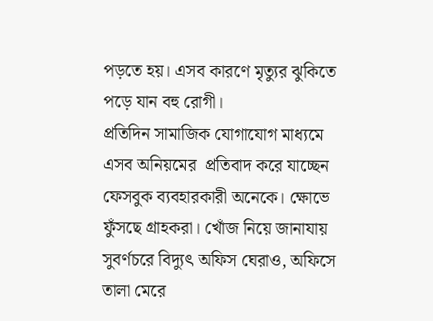পড়তে হয়। এসব কারণে মৃত্যুর ঝুকিতে পড়ে যান বহু রোগী।
প্রতিদিন সামাজিক যোগাযোগ মাধ্যমে এসব অনিয়মের  প্রতিবাদ করে যাচ্ছেন ফেসবুক ব্যবহারকারী অনেকে। ক্ষোভে ফুঁসছে গ্রাহকরা। খোঁজ নিয়ে জানাযায় সুবর্ণচরে বিদ্যুৎ অফিস ঘেরাও, অফিসে তালা মেরে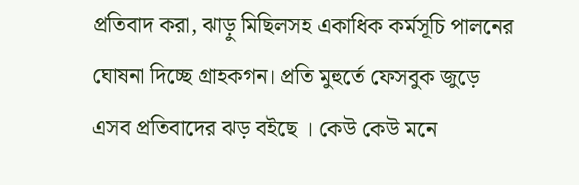প্রতিবাদ করা, ঝাড়ু মিছিলসহ একাধিক কর্মসূচি পালনের ঘোষনা দিচ্ছে গ্রাহকগন। প্রতি মুহুর্তে ফেসবুক জুড়ে এসব প্রতিবাদের ঝড় বইছে । কেউ কেউ মনে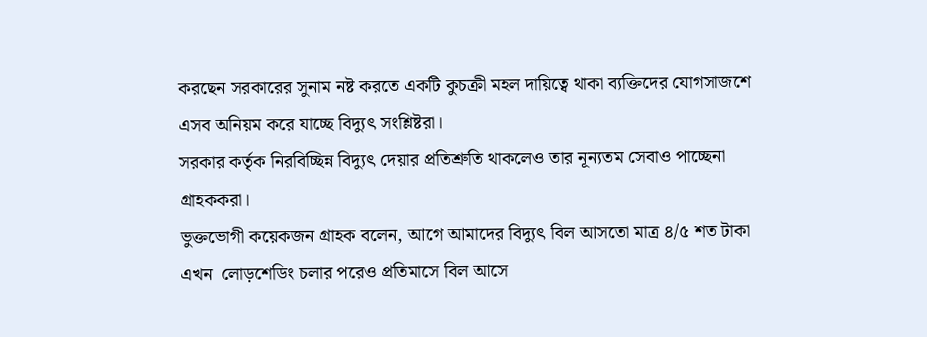করছেন সরকারের সুনাম নষ্ট করতে একটি কুচক্রী মহল দায়িত্বে থাকা ব্যক্তিদের যোগসাজশে এসব অনিয়ম করে যাচ্ছে বিদ্যুৎ সংশ্লিষ্টরা।
সরকার কর্তৃক নিরবিচ্ছিন্ন বিদ্যুৎ দেয়ার প্রতিশ্রুতি থাকলেও তার নূন্যতম সেবাও পাচ্ছেনা গ্রাহককরা।
ভুক্তভোগী কয়েকজন গ্রাহক বলেন, আগে আমাদের বিদ্যুৎ বিল আসতো মাত্র ৪/৫ শত টাকা এখন  লোড়শেডিং চলার পরেও প্রতিমাসে বিল আসে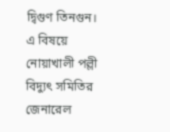দ্বিগুণ তিনগুন।
এ বিষয়ে নোয়াখালী পল্লী বিদ্যুৎ সমিতির জেনারেল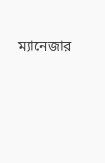ম্যানেজার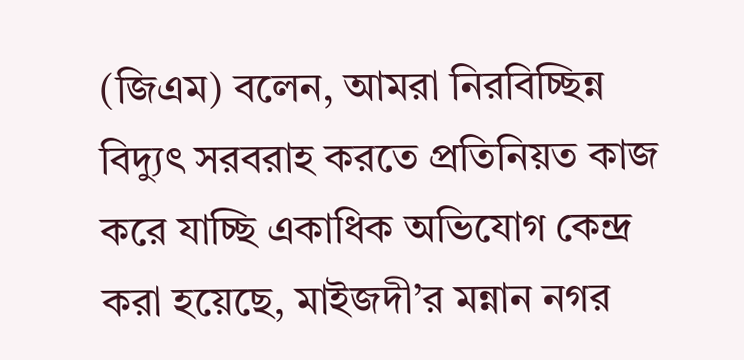(জিএম) বলেন, আমরা নিরবিচ্ছিন্ন বিদ্যুৎ সরবরাহ করতে প্রতিনিয়ত কাজ করে যাচ্ছি একাধিক অভিযোগ কেন্দ্র করা হয়েছে, মাইজদী’র মন্নান নগর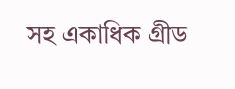সহ একাধিক গ্রীড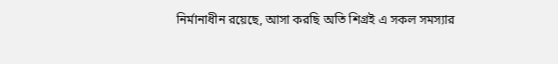নির্মানাধীন রয়েছে, আসা করছি অতি শিগ্রই এ সকল সমস্যার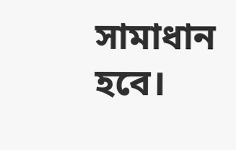সামাধান হবে।